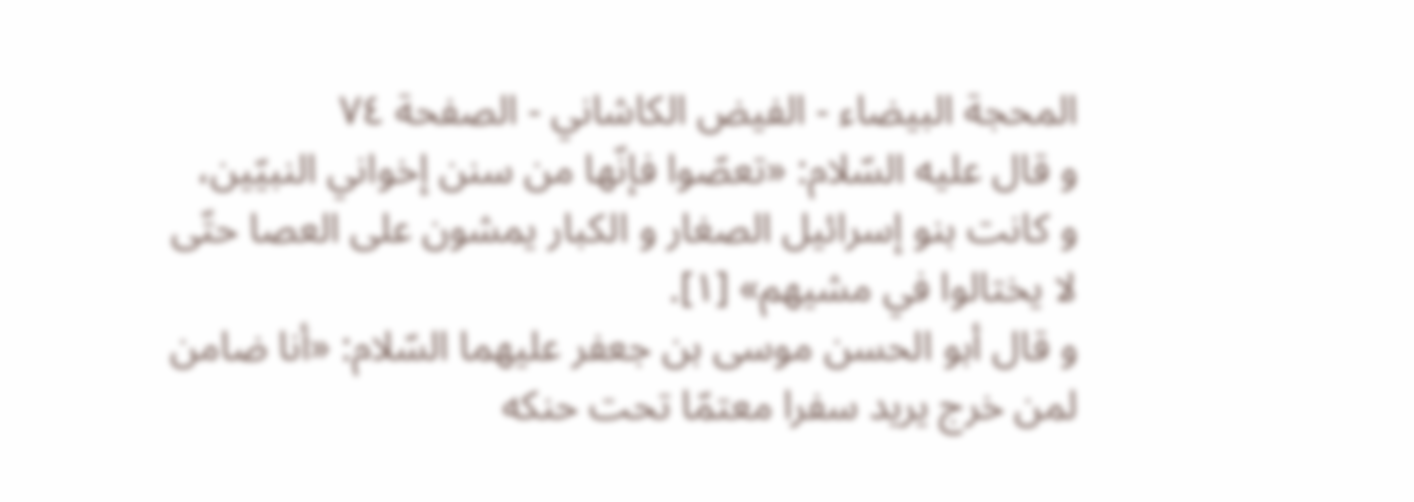المحجة البيضاء - الفيض الكاشاني - الصفحة ٧٤
و قال عليه السّلام: «تعصّوا فإنّها من سنن إخواني النبيّين، و كانت بنو إسرائيل الصغار و الكبار يمشون على العصا حتّى لا يختالوا في مشيهم» [١].
و قال أبو الحسن موسى بن جعفر عليهما السّلام: «أنا ضامن لمن خرج يريد سفرا معتمّا تحت حنكه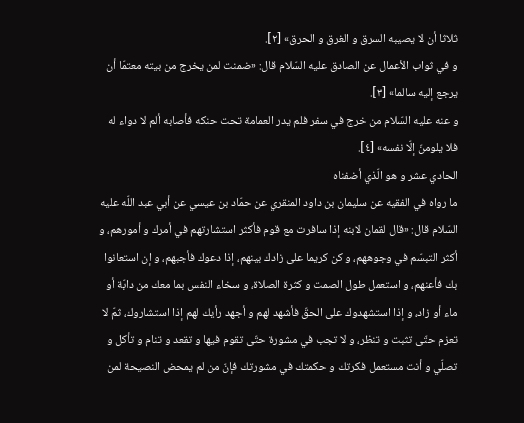ثلاثا أن لا يصيبه السرق و الغرق و الحرق» [٢].
و في ثواب الأعمال عن الصادق عليه السّلام قال: «ضمنت لمن يخرج من بيته معتمّا أن يرجع إليه سالما» [٣].
و عنه عليه السّلام من خرج في سفر فلم يدر العمامة تحت حنكه فأصابه ألم لا دواء له فلا يلومنّ إلّا نفسه» [٤].
الحادي عشر و هو الّذي أضفناه
ما رواه في الفقيه عن سليمان بن داود المنقري عن حمّاد بن عيسي عن أبي عبد اللّه عليه السّلام قال: «قال لقمان لابنه إذا سافرت مع قوم فأكثر استشارتهم في أمرك و أمورهم، و أكثر التبسّم في وجوههم، و كن كريما على زادك بينهم، إذا دعوك فأجبهم، و إن استعانوا بك فأعنهم، و استعمل طول الصمت و كثرة الصلاة، و سخاء النفس بما معك من دابّة أو ماء أو زاد، و إذا استشهدوك على الحقّ فأشهد لهم و أجهد رأيك لهم إذا استشاروك، ثمّ لا تعزم حتّى تثبت و تنظر، و لا تجب في مشورة حتّى تقوم فيها و تقعد و تنام و تأكل و تصلّي و أنت مستعمل فكرتك و حكمتك في مشورتك فإنّ من لم يمحض النصيحة لمن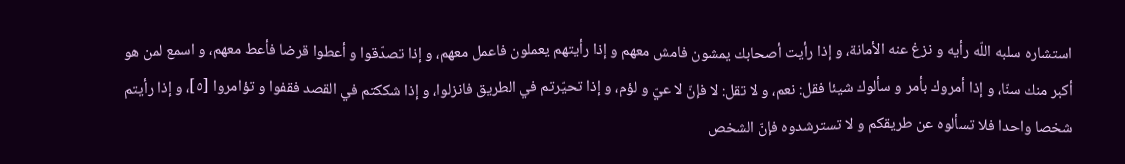استشاره سلبه اللّه رأيه و نزغ عنه الأمانة، و إذا رأيت أصحابك يمشون فامش معهم و إذا رأيتهم يعملون فاعمل معهم، و إذا تصدّقوا و أعطوا قرضا فأعط معهم، و اسمع لمن هو أكبر منك سنّا، و إذا أمروك بأمر و سألوك شيئا فقل: نعم، و لا تقل: لا فإنّ لا عيّ و لؤم، و إذا تحيّرتم في الطريق فانزلوا، و إذا شككتم في القصد فقفوا و تؤامروا [٥]، و إذا رأيتم شخصا واحدا فلا تسألوه عن طريقكم و لا تسترشدوه فإنّ الشخص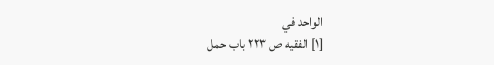الواحد في
[١] الفقيه ص ٢٢٣ باب حمل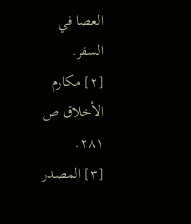العصا في السفر.
[٢] مكارم الأخلاق ص ٢٨١.
[٣] المصدر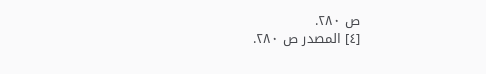ص ٢٨٠.
[٤] المصدر ص ٢٨٠.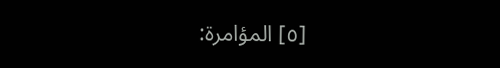[٥] المؤامرة: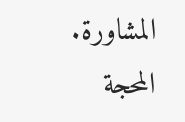المشاورة.
المحجة